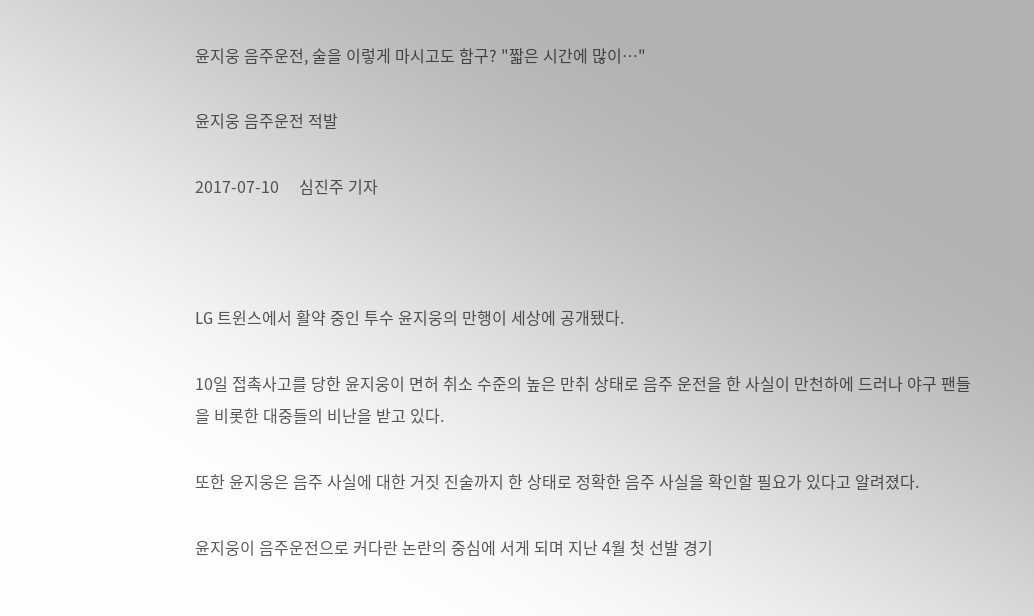윤지웅 음주운전, 술을 이렇게 마시고도 함구? "짧은 시간에 많이…"

윤지웅 음주운전 적발

2017-07-10     심진주 기자



LG 트윈스에서 활약 중인 투수 윤지웅의 만행이 세상에 공개됐다.

10일 접촉사고를 당한 윤지웅이 면허 취소 수준의 높은 만취 상태로 음주 운전을 한 사실이 만천하에 드러나 야구 팬들을 비롯한 대중들의 비난을 받고 있다.

또한 윤지웅은 음주 사실에 대한 거짓 진술까지 한 상태로 정확한 음주 사실을 확인할 필요가 있다고 알려졌다.

윤지웅이 음주운전으로 커다란 논란의 중심에 서게 되며 지난 4월 첫 선발 경기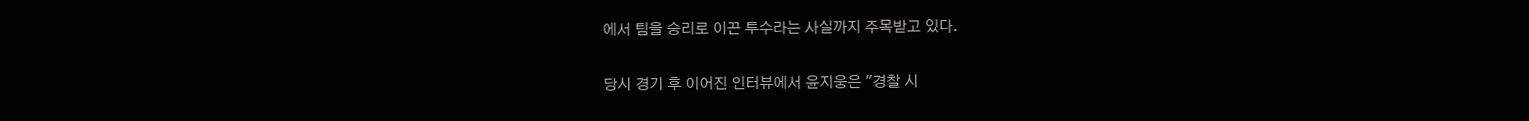에서 팀을 승리로 이끈 투수라는 사실까지 주목받고 있다.

당시 경기 후 이어진 인터뷰에서 윤지웅은 "경찰 시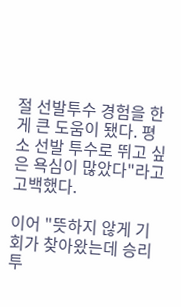절 선발투수 경험을 한 게 큰 도움이 됐다. 평소 선발 투수로 뛰고 싶은 욕심이 많았다"라고 고백했다.

이어 "뜻하지 않게 기회가 찾아왔는데 승리 투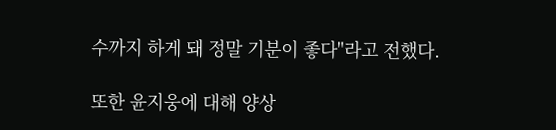수까지 하게 돼 정말 기분이 좋다"라고 전했다.

또한 윤지웅에 대해 양상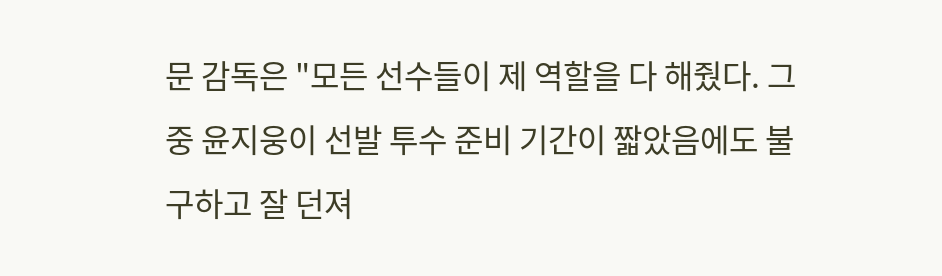문 감독은 "모든 선수들이 제 역할을 다 해줬다. 그 중 윤지웅이 선발 투수 준비 기간이 짧았음에도 불구하고 잘 던져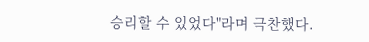승리할 수 있었다"라며 극찬했다.